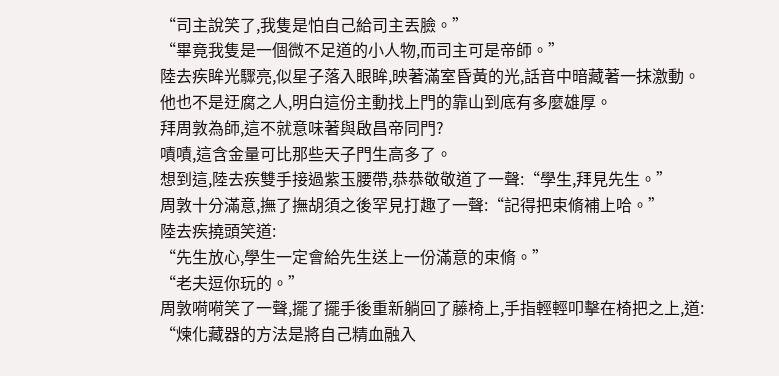“司主說笑了,我隻是怕自己給司主丟臉。”
“畢竟我隻是一個微不足道的小人物,而司主可是帝師。”
陸去疾眸光驟亮,似星子落入眼眸,映著滿室昏黃的光,話音中暗藏著一抹激動。
他也不是迂腐之人,明白這份主動找上門的靠山到底有多麼雄厚。
拜周敦為師,這不就意味著與啟昌帝同門?
嘖嘖,這含金量可比那些天子門生高多了。
想到這,陸去疾雙手接過紫玉腰帶,恭恭敬敬道了一聲:“學生,拜見先生。”
周敦十分滿意,撫了撫胡須之後罕見打趣了一聲:“記得把束脩補上哈。”
陸去疾撓頭笑道:
“先生放心,學生一定會給先生送上一份滿意的束脩。”
“老夫逗你玩的。”
周敦嗬嗬笑了一聲,擺了擺手後重新躺回了藤椅上,手指輕輕叩擊在椅把之上,道:
“煉化藏器的方法是將自己精血融入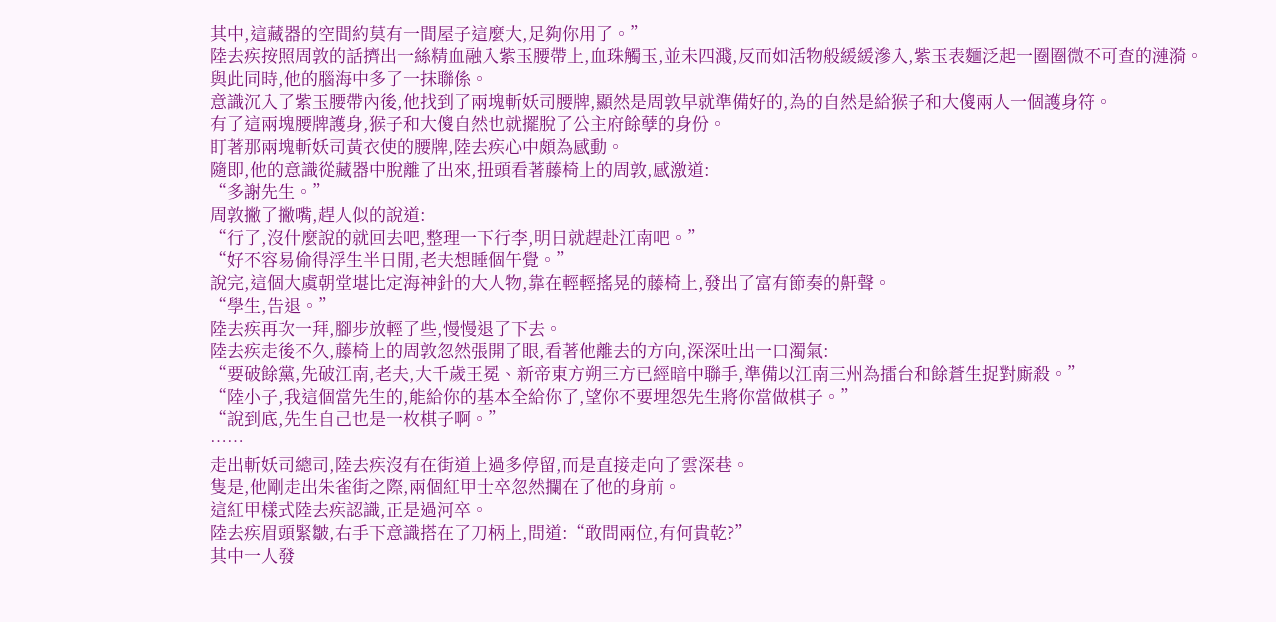其中,這藏器的空間約莫有一間屋子這麼大,足夠你用了。”
陸去疾按照周敦的話擠出一絲精血融入紫玉腰帶上,血珠觸玉,並未四濺,反而如活物般緩緩滲入,紫玉表麵泛起一圈圈微不可查的漣漪。
與此同時,他的腦海中多了一抹聯係。
意識沉入了紫玉腰帶內後,他找到了兩塊斬妖司腰牌,顯然是周敦早就準備好的,為的自然是給猴子和大傻兩人一個護身符。
有了這兩塊腰牌護身,猴子和大傻自然也就擺脫了公主府餘孽的身份。
盯著那兩塊斬妖司黃衣使的腰牌,陸去疾心中頗為感動。
隨即,他的意識從藏器中脫離了出來,扭頭看著藤椅上的周敦,感激道:
“多謝先生。”
周敦撇了撇嘴,趕人似的說道:
“行了,沒什麼說的就回去吧,整理一下行李,明日就趕赴江南吧。”
“好不容易偷得浮生半日閒,老夫想睡個午覺。”
說完,這個大虞朝堂堪比定海神針的大人物,靠在輕輕搖晃的藤椅上,發出了富有節奏的鼾聲。
“學生,告退。”
陸去疾再次一拜,腳步放輕了些,慢慢退了下去。
陸去疾走後不久,藤椅上的周敦忽然張開了眼,看著他離去的方向,深深吐出一口濁氣:
“要破餘黨,先破江南,老夫,大千歲王冕、新帝東方朔三方已經暗中聯手,準備以江南三州為擂台和餘蒼生捉對廝殺。”
“陸小子,我這個當先生的,能給你的基本全給你了,望你不要埋怨先生將你當做棋子。”
“說到底,先生自己也是一枚棋子啊。”
……
走出斬妖司總司,陸去疾沒有在街道上過多停留,而是直接走向了雲深巷。
隻是,他剛走出朱雀街之際,兩個紅甲士卒忽然攔在了他的身前。
這紅甲樣式陸去疾認識,正是過河卒。
陸去疾眉頭緊皺,右手下意識搭在了刀柄上,問道:“敢問兩位,有何貴乾?”
其中一人發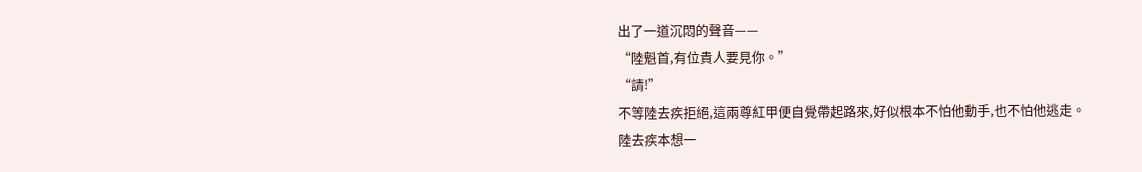出了一道沉悶的聲音——
“陸魁首,有位貴人要見你。”
“請!”
不等陸去疾拒絕,這兩尊紅甲便自覺帶起路來,好似根本不怕他動手,也不怕他逃走。
陸去疾本想一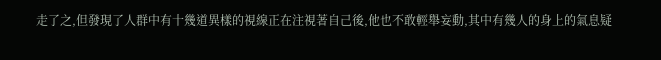走了之,但發現了人群中有十幾道異樣的視線正在注視著自己後,他也不敢輕舉妄動,其中有幾人的身上的氣息疑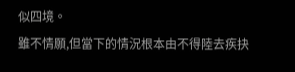似四境。
雖不情願,但當下的情況根本由不得陸去疾抉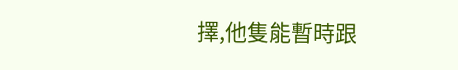擇,他隻能暫時跟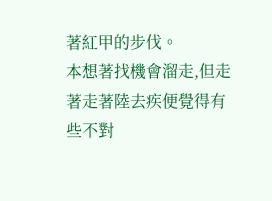著紅甲的步伐。
本想著找機會溜走,但走著走著陸去疾便覺得有些不對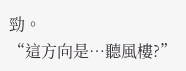勁。
“這方向是…聽風樓?”